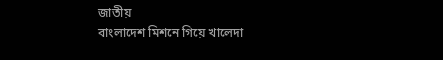জাতীয়
বাংলাদেশ মিশনে গিয়ে খালেদা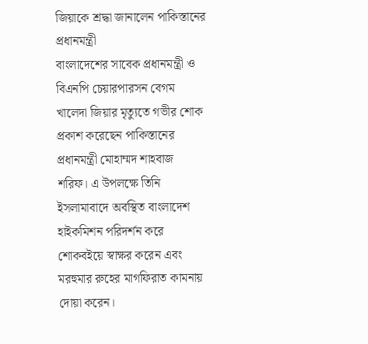জিয়াকে শ্রদ্ধা জানালেন পাকিস্তানের প্রধানমন্ত্রী
বাংলাদেশের সাবেক প্রধানমন্ত্রী ও বিএনপি চেয়ারপারসন বেগম খালেদা জিয়ার মৃত্যুতে গভীর শোক প্রকাশ করেছেন পাকিস্তানের প্রধানমন্ত্রী মোহাম্মদ শাহবাজ শরিফ। এ উপলক্ষে তিনি ইসলামাবাদে অবস্থিত বাংলাদেশ হাইকমিশন পরিদর্শন করে শোকবইয়ে স্বাক্ষর করেন এবং মরহুমার রুহের মাগফিরাত কামনায় দোয়া করেন।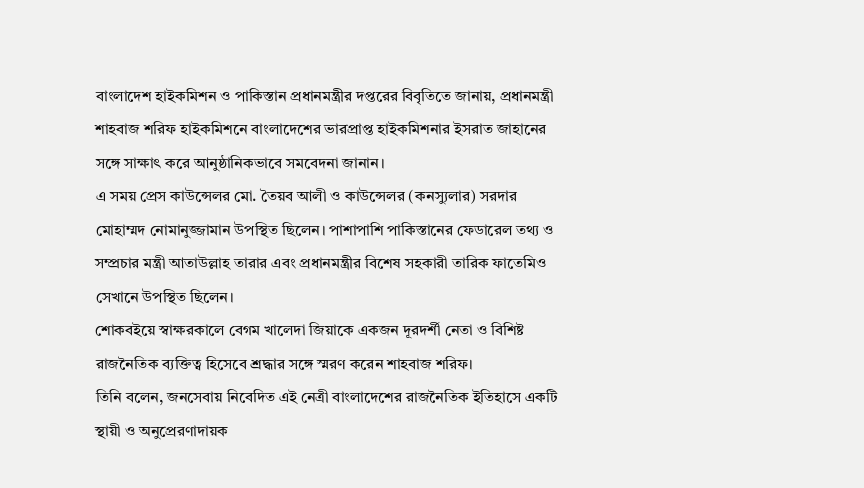বাংলাদেশ হাইকমিশন ও পাকিস্তান প্রধানমন্ত্রীর দপ্তরের বিবৃতিতে জানায়, প্রধানমন্ত্রী শাহবাজ শরিফ হাইকমিশনে বাংলাদেশের ভারপ্রাপ্ত হাইকমিশনার ইসরাত জাহানের সঙ্গে সাক্ষাৎ করে আনুষ্ঠানিকভাবে সমবেদনা জানান।
এ সময় প্রেস কাউন্সেলর মো. তৈয়ব আলী ও কাউন্সেলর (কনস্যুলার) সরদার মোহাম্মদ নোমানুজ্জামান উপস্থিত ছিলেন। পাশাপাশি পাকিস্তানের ফেডারেল তথ্য ও সম্প্রচার মন্ত্রী আতাউল্লাহ তারার এবং প্রধানমন্ত্রীর বিশেষ সহকারী তারিক ফাতেমিও সেখানে উপস্থিত ছিলেন।
শোকবইয়ে স্বাক্ষরকালে বেগম খালেদা জিয়াকে একজন দূরদর্শী নেতা ও বিশিষ্ট রাজনৈতিক ব্যক্তিত্ব হিসেবে শ্রদ্ধার সঙ্গে স্মরণ করেন শাহবাজ শরিফ।
তিনি বলেন, জনসেবায় নিবেদিত এই নেত্রী বাংলাদেশের রাজনৈতিক ইতিহাসে একটি স্থায়ী ও অনুপ্রেরণাদায়ক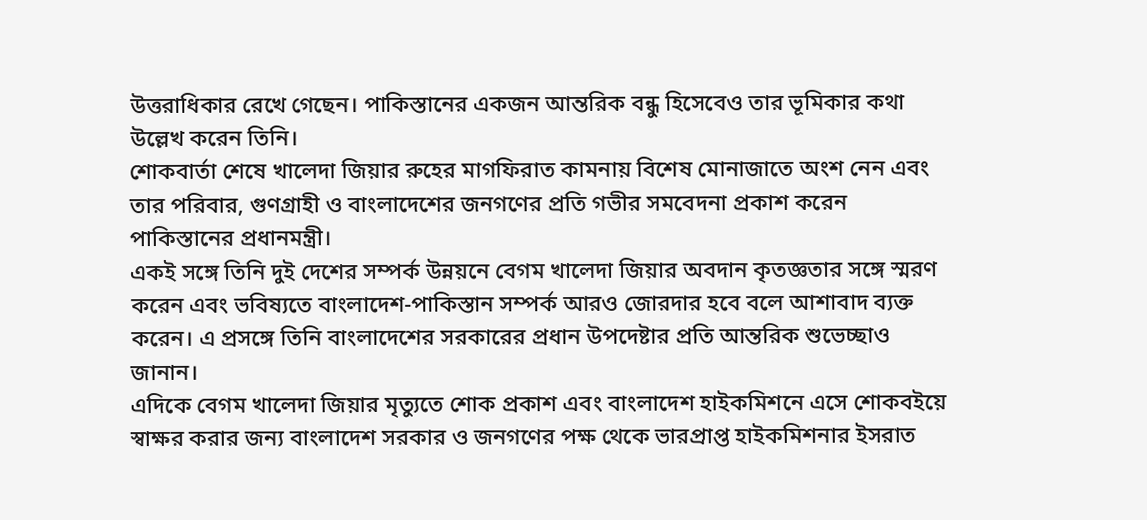উত্তরাধিকার রেখে গেছেন। পাকিস্তানের একজন আন্তরিক বন্ধু হিসেবেও তার ভূমিকার কথা উল্লেখ করেন তিনি।
শোকবার্তা শেষে খালেদা জিয়ার রুহের মাগফিরাত কামনায় বিশেষ মোনাজাতে অংশ নেন এবং তার পরিবার, গুণগ্রাহী ও বাংলাদেশের জনগণের প্রতি গভীর সমবেদনা প্রকাশ করেন পাকিস্তানের প্রধানমন্ত্রী।
একই সঙ্গে তিনি দুই দেশের সম্পর্ক উন্নয়নে বেগম খালেদা জিয়ার অবদান কৃতজ্ঞতার সঙ্গে স্মরণ করেন এবং ভবিষ্যতে বাংলাদেশ-পাকিস্তান সম্পর্ক আরও জোরদার হবে বলে আশাবাদ ব্যক্ত করেন। এ প্রসঙ্গে তিনি বাংলাদেশের সরকারের প্রধান উপদেষ্টার প্রতি আন্তরিক শুভেচ্ছাও জানান।
এদিকে বেগম খালেদা জিয়ার মৃত্যুতে শোক প্রকাশ এবং বাংলাদেশ হাইকমিশনে এসে শোকবইয়ে স্বাক্ষর করার জন্য বাংলাদেশ সরকার ও জনগণের পক্ষ থেকে ভারপ্রাপ্ত হাইকমিশনার ইসরাত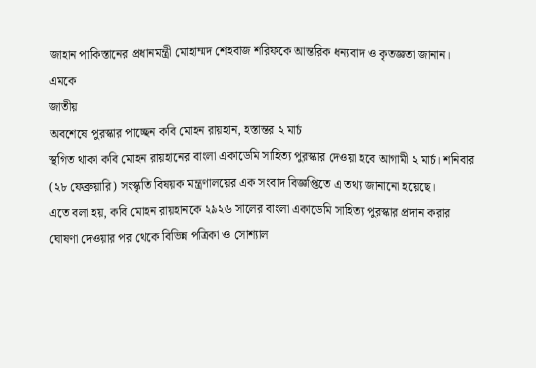জাহান পাকিস্তানের প্রধানমন্ত্রী মোহাম্মদ শেহবাজ শরিফকে আন্তরিক ধন্যবাদ ও কৃতজ্ঞতা জানান।
এমকে
জাতীয়
অবশেষে পুরস্কার পাচ্ছেন কবি মোহন রায়হান, হস্তান্তর ২ মার্চ
স্থগিত থাকা কবি মোহন রায়হানের বাংলা একাডেমি সাহিত্য পুরস্কার দেওয়া হবে আগামী ২ মার্চ। শনিবার (২৮ ফেব্রুয়ারি) সংস্কৃতি বিষয়ক মন্ত্রণালয়ের এক সংবাদ বিজ্ঞপ্তিতে এ তথ্য জানানো হয়েছে।
এতে বলা হয়, কবি মোহন রায়হানকে ২৯২৬ সালের বাংলা একাডেমি সাহিত্য পুরস্কার প্রদান করার ঘোষণা দেওয়ার পর থেকে বিভিন্ন পত্রিকা ও সোশ্যাল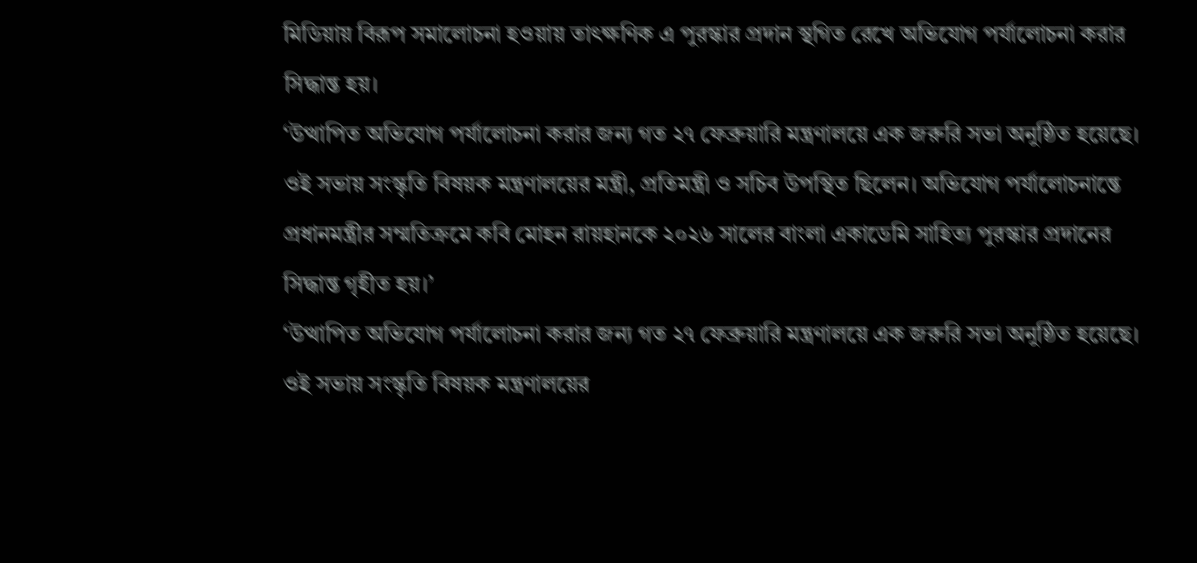মিডিয়ায় বিরূপ সমালোচনা হওয়ায় তাৎক্ষণিক এ পুরস্কার প্রদান স্থগিত রেখে অভিযোগ পর্যালোচনা করার সিদ্ধান্ত হয়।
‘উত্থাপিত অভিযোগ পর্যালোচনা করার জন্য গত ২৭ ফেব্রুয়ারি মন্ত্রণালয়ে এক জরুরি সভা অনুষ্ঠিত হয়েছে। ওই সভায় সংস্কৃতি বিষয়ক মন্ত্রণালয়ের মন্ত্রী, প্রতিমন্ত্রী ও সচিব উপস্থিত ছিলেন। অভিযোগ পর্যালোচনান্তে প্রধানমন্ত্রীর সম্মতিক্রমে কবি মোহন রায়হানকে ২০২৬ সালের বাংলা একাডেমি সাহিত্য পুরস্কার প্রদানের সিদ্ধান্ত গৃহীত হয়।’
‘উত্থাপিত অভিযোগ পর্যালোচনা করার জন্য গত ২৭ ফেব্রুয়ারি মন্ত্রণালয়ে এক জরুরি সভা অনুষ্ঠিত হয়েছে। ওই সভায় সংস্কৃতি বিষয়ক মন্ত্রণালয়ের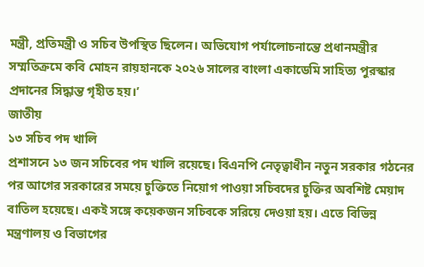মন্ত্রী, প্রতিমন্ত্রী ও সচিব উপস্থিত ছিলেন। অভিযোগ পর্যালোচনান্তে প্রধানমন্ত্রীর সম্মতিক্রমে কবি মোহন রায়হানকে ২০২৬ সালের বাংলা একাডেমি সাহিত্য পুরস্কার প্রদানের সিদ্ধান্ত গৃহীত হয়।’
জাতীয়
১৩ সচিব পদ খালি
প্রশাসনে ১৩ জন সচিবের পদ খালি রয়েছে। বিএনপি নেতৃত্বাধীন নতুন সরকার গঠনের পর আগের সরকারের সময়ে চুক্তিতে নিয়োগ পাওয়া সচিবদের চুক্তির অবশিষ্ট মেয়াদ বাতিল হয়েছে। একই সঙ্গে কয়েকজন সচিবকে সরিয়ে দেওয়া হয়। এতে বিভিন্ন মন্ত্রণালয় ও বিভাগের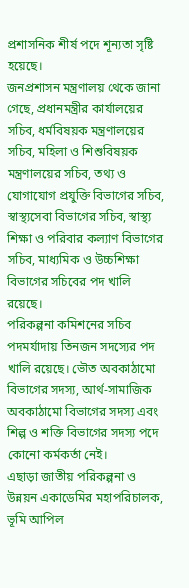প্রশাসনিক শীর্ষ পদে শূন্যতা সৃষ্টি হয়েছে।
জনপ্রশাসন মন্ত্রণালয় থেকে জানা গেছে, প্রধানমন্ত্রীর কার্যালয়ের সচিব, ধর্মবিষয়ক মন্ত্রণালয়ের সচিব, মহিলা ও শিশুবিষয়ক মন্ত্রণালয়ের সচিব, তথ্য ও যোগাযোগ প্রযুক্তি বিভাগের সচিব, স্বাস্থ্যসেবা বিভাগের সচিব, স্বাস্থ্য শিক্ষা ও পরিবার কল্যাণ বিভাগের সচিব, মাধ্যমিক ও উচ্চশিক্ষা বিভাগের সচিবের পদ খালি রয়েছে।
পরিকল্পনা কমিশনের সচিব পদমর্যাদায় তিনজন সদস্যের পদ খালি রয়েছে। ভৌত অবকাঠামো বিভাগের সদস্য, আর্থ-সামাজিক অবকাঠামো বিভাগের সদস্য এবং শিল্প ও শক্তি বিভাগের সদস্য পদে কোনো কর্মকর্তা নেই।
এছাড়া জাতীয় পরিকল্পনা ও উন্নয়ন একাডেমির মহাপরিচালক, ভূমি আপিল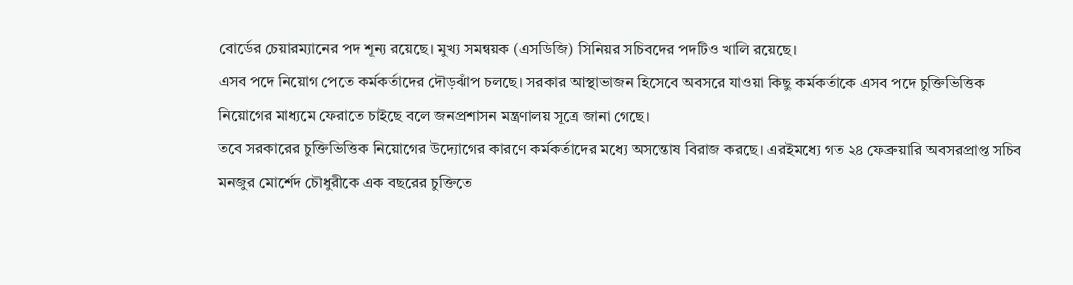বোর্ডের চেয়ারম্যানের পদ শূন্য রয়েছে। মুখ্য সমন্বয়ক (এসডিজি) সিনিয়র সচিবদের পদটিও খালি রয়েছে।
এসব পদে নিয়োগ পেতে কর্মকর্তাদের দৌড়ঝাঁপ চলছে। সরকার আস্থাভাজন হিসেবে অবসরে যাওয়া কিছু কর্মকর্তাকে এসব পদে চুক্তিভিত্তিক নিয়োগের মাধ্যমে ফেরাতে চাইছে বলে জনপ্রশাসন মন্ত্রণালয় সূত্রে জানা গেছে।
তবে সরকারের চুক্তিভিত্তিক নিয়োগের উদ্যোগের কারণে কর্মকর্তাদের মধ্যে অসন্তোষ বিরাজ করছে। এরইমধ্যে গত ২৪ ফেব্রুয়ারি অবসরপ্রাপ্ত সচিব মনজুর মোর্শেদ চৌধুরীকে এক বছরের চুক্তিতে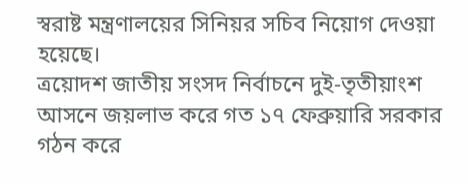স্বরাষ্ট মন্ত্রণালয়ের সিনিয়র সচিব নিয়োগ দেওয়া হয়েছে।
ত্রয়োদশ জাতীয় সংসদ নির্বাচনে দুই-তৃতীয়াংশ আসনে জয়লাভ করে গত ১৭ ফেব্রুয়ারি সরকার গঠন করে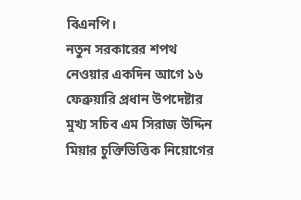বিএনপি।
নতুন সরকারের শপথ নেওয়ার একদিন আগে ১৬ ফেব্রুয়ারি প্রধান উপদেষ্টার মুখ্য সচিব এম সিরাজ উদ্দিন মিয়ার চুক্তিভিত্তিক নিয়োগের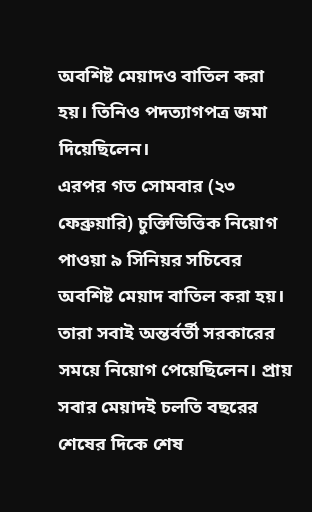অবশিষ্ট মেয়াদও বাতিল করা হয়। তিনিও পদত্যাগপত্র জমা দিয়েছিলেন।
এরপর গত সোমবার (২৩ ফেব্রুয়ারি) চুক্তিভিত্তিক নিয়োগ পাওয়া ৯ সিনিয়র সচিবের অবশিষ্ট মেয়াদ বাতিল করা হয়। তারা সবাই অন্তর্বর্তী সরকারের সময়ে নিয়োগ পেয়েছিলেন। প্রায় সবার মেয়াদই চলতি বছরের শেষের দিকে শেষ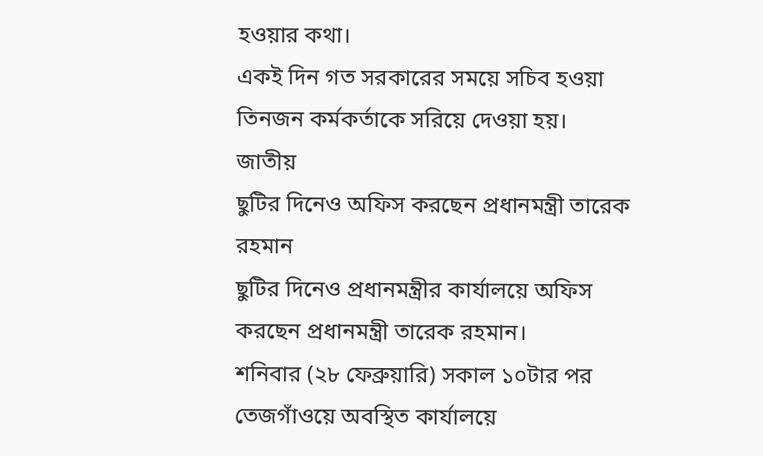হওয়ার কথা।
একই দিন গত সরকারের সময়ে সচিব হওয়া তিনজন কর্মকর্তাকে সরিয়ে দেওয়া হয়।
জাতীয়
ছুটির দিনেও অফিস করছেন প্রধানমন্ত্রী তারেক রহমান
ছুটির দিনেও প্রধানমন্ত্রীর কার্যালয়ে অফিস করছেন প্রধানমন্ত্রী তারেক রহমান।
শনিবার (২৮ ফেব্রুয়ারি) সকাল ১০টার পর তেজগাঁওয়ে অবস্থিত কার্যালয়ে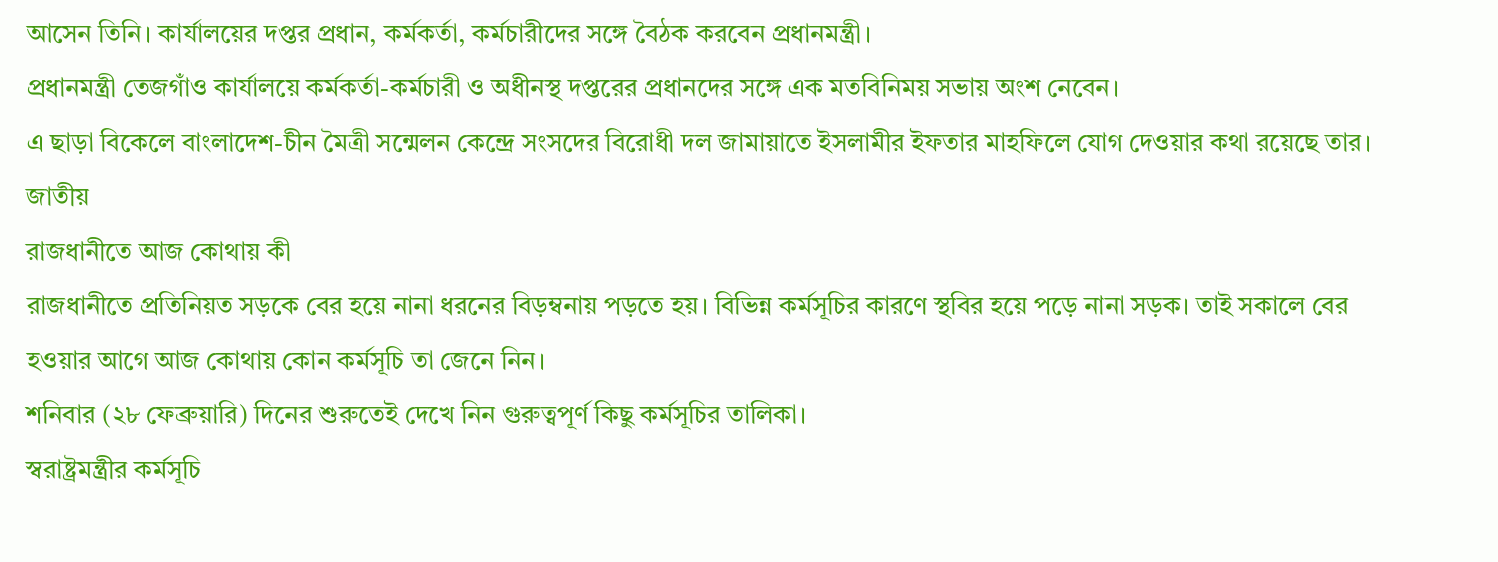আসেন তিনি। কার্যালয়ের দপ্তর প্রধান, কর্মকর্তা, কর্মচারীদের সঙ্গে বৈঠক করবেন প্রধানমন্ত্রী।
প্রধানমন্ত্রী তেজগাঁও কার্যালয়ে কর্মকর্তা-কর্মচারী ও অধীনস্থ দপ্তরের প্রধানদের সঙ্গে এক মতবিনিময় সভায় অংশ নেবেন।
এ ছাড়া বিকেলে বাংলাদেশ-চীন মৈত্রী সন্মেলন কেন্দ্রে সংসদের বিরোধী দল জামায়াতে ইসলামীর ইফতার মাহফিলে যোগ দেওয়ার কথা রয়েছে তার।
জাতীয়
রাজধানীতে আজ কোথায় কী
রাজধানীতে প্রতিনিয়ত সড়কে বের হয়ে নানা ধরনের বিড়ম্বনায় পড়তে হয়। বিভিন্ন কর্মসূচির কারণে স্থবির হয়ে পড়ে নানা সড়ক। তাই সকালে বের হওয়ার আগে আজ কোথায় কোন কর্মসূচি তা জেনে নিন।
শনিবার (২৮ ফেব্রুয়ারি) দিনের শুরুতেই দেখে নিন গুরুত্বপূর্ণ কিছু কর্মসূচির তালিকা।
স্বরাষ্ট্রমন্ত্রীর কর্মসূচি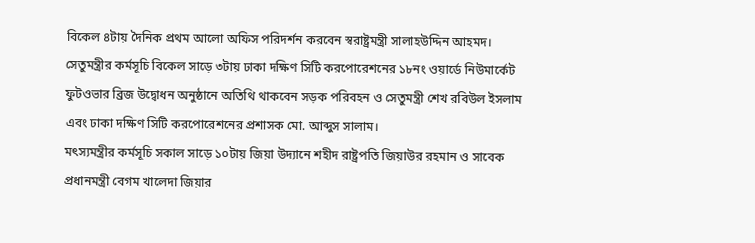বিকেল ৪টায় দৈনিক প্রথম আলো অফিস পরিদর্শন করবেন স্বরাষ্ট্রমন্ত্রী সালাহউদ্দিন আহমদ।
সেতুমন্ত্রীর কর্মসূচি বিকেল সাড়ে ৩টায় ঢাকা দক্ষিণ সিটি করপোরেশনের ১৮নং ওয়ার্ডে নিউমার্কেট ফুটওভার ব্রিজ উদ্বোধন অনুষ্ঠানে অতিথি থাকবেন সড়ক পরিবহন ও সেতুমন্ত্রী শেখ রবিউল ইসলাম এবং ঢাকা দক্ষিণ সিটি করপোরেশনের প্রশাসক মো. আব্দুস সালাম।
মৎস্যমন্ত্রীর কর্মসূচি সকাল সাড়ে ১০টায় জিয়া উদ্যানে শহীদ রাষ্ট্রপতি জিয়াউর রহমান ও সাবেক প্রধানমন্ত্রী বেগম খালেদা জিয়ার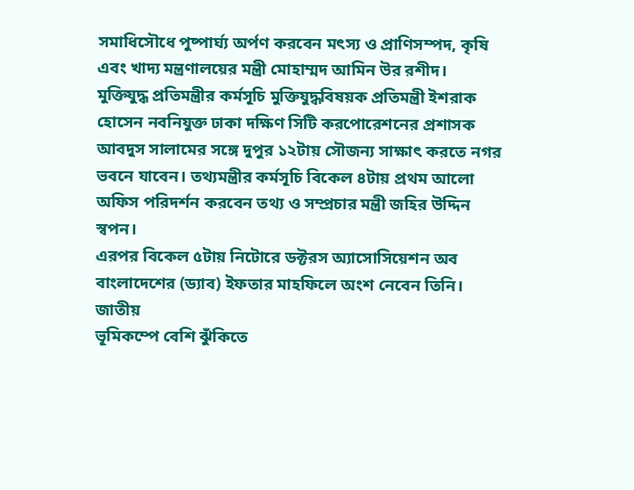সমাধিসৌধে পুষ্পার্ঘ্য অর্পণ করবেন মৎস্য ও প্রাণিসম্পদ, কৃষি এবং খাদ্য মন্ত্রণালয়ের মন্ত্রী মোহাম্মদ আমিন উর রশীদ।
মুক্তিযুদ্ধ প্রতিমন্ত্রীর কর্মসূচি মুক্তিযুদ্ধবিষয়ক প্রতিমন্ত্রী ইশরাক হোসেন নবনিযুক্ত ঢাকা দক্ষিণ সিটি করপোরেশনের প্রশাসক আবদুস সালামের সঙ্গে দুপুর ১২টায় সৌজন্য সাক্ষাৎ করতে নগর ভবনে যাবেন। তথ্যমন্ত্রীর কর্মসূচি বিকেল ৪টায় প্রথম আলো অফিস পরিদর্শন করবেন তথ্য ও সম্প্রচার মন্ত্রী জহির উদ্দিন স্বপন।
এরপর বিকেল ৫টায় নিটোরে ডক্টরস অ্যাসোসিয়েশন অব বাংলাদেশের (ড্যাব) ইফতার মাহফিলে অংশ নেবেন তিনি।
জাতীয়
ভূমিকম্পে বেশি ঝুঁকিতে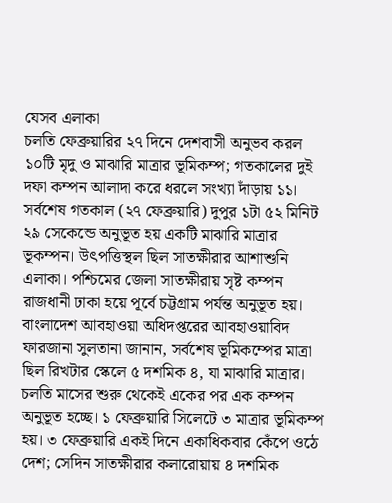যেসব এলাকা
চলতি ফেব্রুয়ারির ২৭ দিনে দেশবাসী অনুভব করল ১০টি মৃদু ও মাঝারি মাত্রার ভূমিকম্প; গতকালের দুই দফা কম্পন আলাদা করে ধরলে সংখ্যা দাঁড়ায় ১১।
সর্বশেষ গতকাল (২৭ ফেব্রুয়ারি) দুপুর ১টা ৫২ মিনিট ২৯ সেকেন্ডে অনুভূত হয় একটি মাঝারি মাত্রার ভূকম্পন। উৎপত্তিস্থল ছিল সাতক্ষীরার আশাশুনি এলাকা। পশ্চিমের জেলা সাতক্ষীরায় সৃষ্ট কম্পন রাজধানী ঢাকা হয়ে পূর্বে চট্টগ্রাম পর্যন্ত অনুভূত হয়।
বাংলাদেশ আবহাওয়া অধিদপ্তরের আবহাওয়াবিদ ফারজানা সুলতানা জানান, সর্বশেষ ভূমিকম্পের মাত্রা ছিল রিখটার স্কেলে ৫ দশমিক ৪, যা মাঝারি মাত্রার।
চলতি মাসের শুরু থেকেই একের পর এক কম্পন অনুভূত হচ্ছে। ১ ফেব্রুয়ারি সিলেটে ৩ মাত্রার ভূমিকম্প হয়। ৩ ফেব্রুয়ারি একই দিনে একাধিকবার কেঁপে ওঠে দেশ; সেদিন সাতক্ষীরার কলারোয়ায় ৪ দশমিক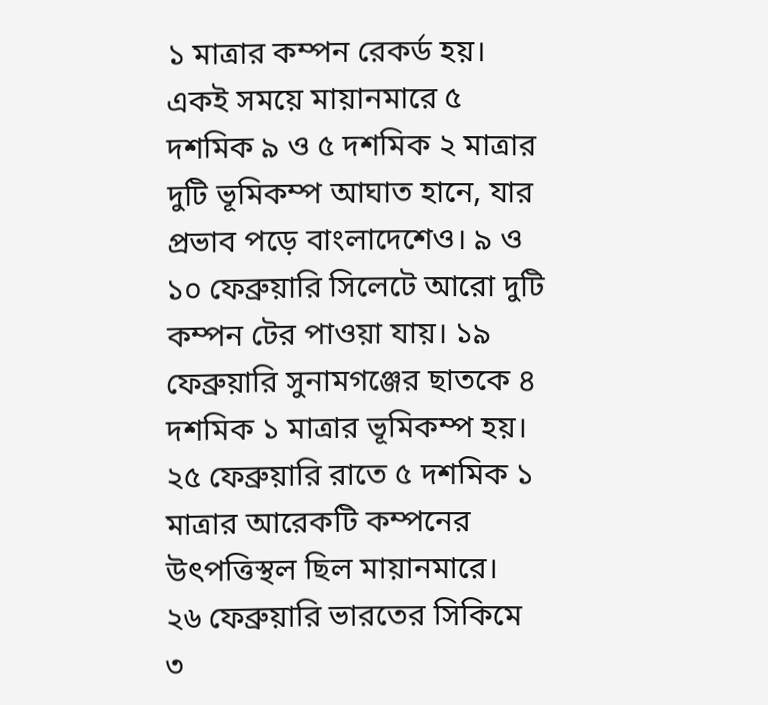১ মাত্রার কম্পন রেকর্ড হয়।
একই সময়ে মায়ানমারে ৫ দশমিক ৯ ও ৫ দশমিক ২ মাত্রার দুটি ভূমিকম্প আঘাত হানে, যার প্রভাব পড়ে বাংলাদেশেও। ৯ ও ১০ ফেব্রুয়ারি সিলেটে আরো দুটি কম্পন টের পাওয়া যায়। ১৯ ফেব্রুয়ারি সুনামগঞ্জের ছাতকে ৪ দশমিক ১ মাত্রার ভূমিকম্প হয়। ২৫ ফেব্রুয়ারি রাতে ৫ দশমিক ১ মাত্রার আরেকটি কম্পনের উৎপত্তিস্থল ছিল মায়ানমারে।
২৬ ফেব্রুয়ারি ভারতের সিকিমে ৩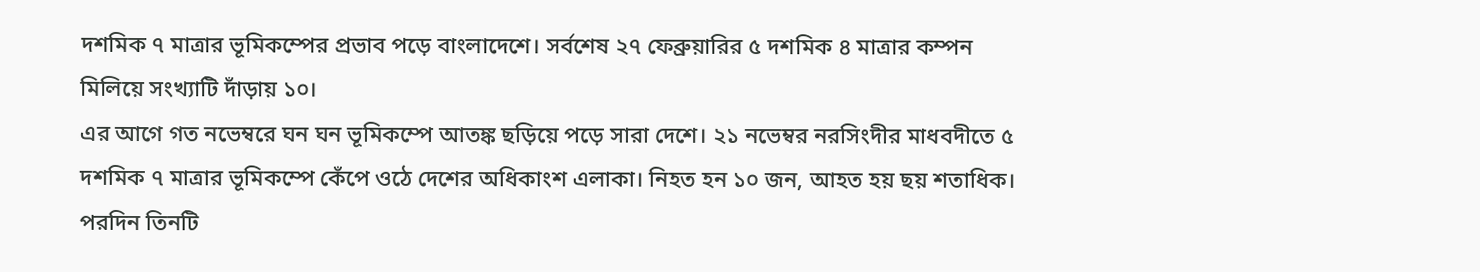দশমিক ৭ মাত্রার ভূমিকম্পের প্রভাব পড়ে বাংলাদেশে। সর্বশেষ ২৭ ফেব্রুয়ারির ৫ দশমিক ৪ মাত্রার কম্পন মিলিয়ে সংখ্যাটি দাঁড়ায় ১০।
এর আগে গত নভেম্বরে ঘন ঘন ভূমিকম্পে আতঙ্ক ছড়িয়ে পড়ে সারা দেশে। ২১ নভেম্বর নরসিংদীর মাধবদীতে ৫ দশমিক ৭ মাত্রার ভূমিকম্পে কেঁপে ওঠে দেশের অধিকাংশ এলাকা। নিহত হন ১০ জন, আহত হয় ছয় শতাধিক।
পরদিন তিনটি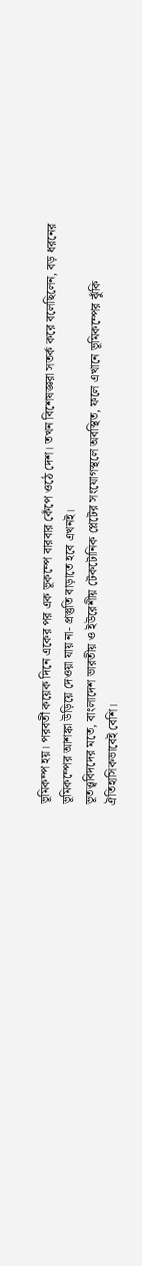ভূমিকম্প হয়। পরবর্তী কয়েক দিনে একের পর এক ভূকম্পে বারবার কেঁপে ওঠে দেশ। তখন বিশেষজ্ঞরা সতর্ক করে বলেছিলেন, বড় ধরনের ভূমিকম্পের আশঙ্কা উড়িয়ে দেওয়া যায় না- প্রস্তুতি বাড়াতে হবে এখনই।
ভূতত্ত্ববিদদের মতে, বাংলাদেশ ভারতীয় ও ইউরেশীয় টেকটোনিক প্লেটের সংযোগস্থলে অবস্থিত, ফলে এখানে ভূমিকম্পের ঝুঁকি ঐতিহাসিকভাবেই বেশি।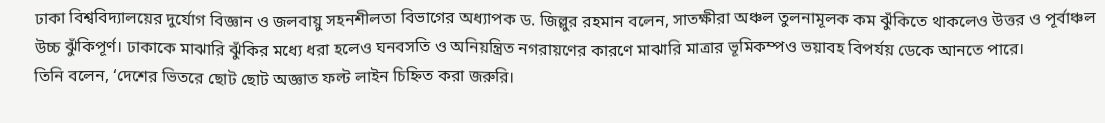ঢাকা বিশ্ববিদ্যালয়ের দুর্যোগ বিজ্ঞান ও জলবায়ু সহনশীলতা বিভাগের অধ্যাপক ড. জিল্লুর রহমান বলেন, সাতক্ষীরা অঞ্চল তুলনামূলক কম ঝুঁকিতে থাকলেও উত্তর ও পূর্বাঞ্চল উচ্চ ঝুঁকিপূর্ণ। ঢাকাকে মাঝারি ঝুঁকির মধ্যে ধরা হলেও ঘনবসতি ও অনিয়ন্ত্রিত নগরায়ণের কারণে মাঝারি মাত্রার ভূমিকম্পও ভয়াবহ বিপর্যয় ডেকে আনতে পারে।
তিনি বলেন, ‘দেশের ভিতরে ছোট ছোট অজ্ঞাত ফল্ট লাইন চিহ্নিত করা জরুরি।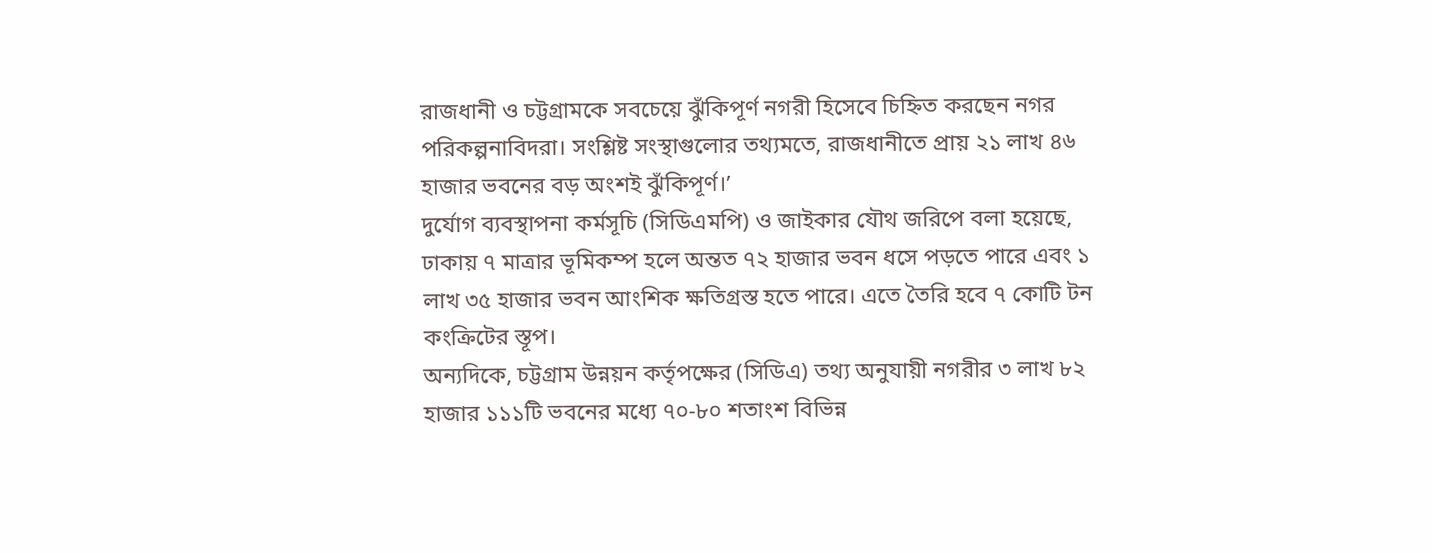রাজধানী ও চট্টগ্রামকে সবচেয়ে ঝুঁকিপূর্ণ নগরী হিসেবে চিহ্নিত করছেন নগর পরিকল্পনাবিদরা। সংশ্লিষ্ট সংস্থাগুলোর তথ্যমতে, রাজধানীতে প্রায় ২১ লাখ ৪৬ হাজার ভবনের বড় অংশই ঝুঁকিপূর্ণ।’
দুর্যোগ ব্যবস্থাপনা কর্মসূচি (সিডিএমপি) ও জাইকার যৌথ জরিপে বলা হয়েছে, ঢাকায় ৭ মাত্রার ভূমিকম্প হলে অন্তত ৭২ হাজার ভবন ধসে পড়তে পারে এবং ১ লাখ ৩৫ হাজার ভবন আংশিক ক্ষতিগ্রস্ত হতে পারে। এতে তৈরি হবে ৭ কোটি টন কংক্রিটের স্তূপ।
অন্যদিকে, চট্টগ্রাম উন্নয়ন কর্তৃপক্ষের (সিডিএ) তথ্য অনুযায়ী নগরীর ৩ লাখ ৮২ হাজার ১১১টি ভবনের মধ্যে ৭০-৮০ শতাংশ বিভিন্ন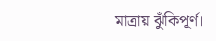মাত্রায় ঝুঁকিপূর্ণ।